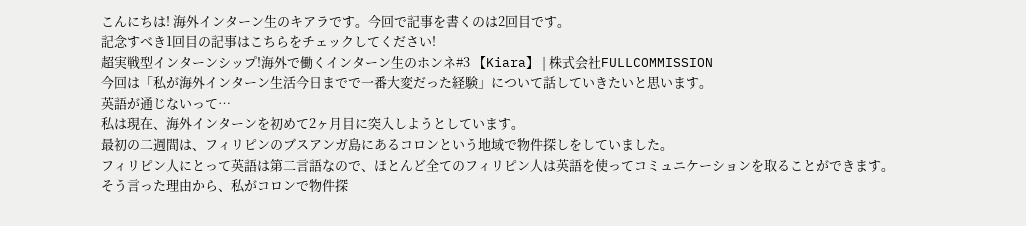こんにちは! 海外インターン生のキアラです。今回で記事を書くのは2回目です。
記念すべき1回目の記事はこちらをチェックしてください!
超実戦型インターンシップ!海外で働くインターン生のホンネ#3 【Kiara】 | 株式会社FULLCOMMISSION
今回は「私が海外インターン生活今日までで一番大変だった経験」について話していきたいと思います。
英語が通じないって…
私は現在、海外インターンを初めて2ヶ月目に突入しようとしています。
最初の二週間は、フィリピンのブスアンガ島にあるコロンという地域で物件探しをしていました。
フィリピン人にとって英語は第二言語なので、ほとんど全てのフィリピン人は英語を使ってコミュニケーションを取ることができます。そう言った理由から、私がコロンで物件探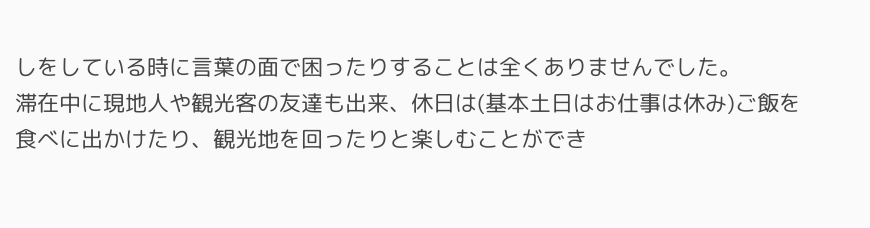しをしている時に言葉の面で困ったりすることは全くありませんでした。
滞在中に現地人や観光客の友達も出来、休日は(基本土日はお仕事は休み)ご飯を食べに出かけたり、観光地を回ったりと楽しむことができ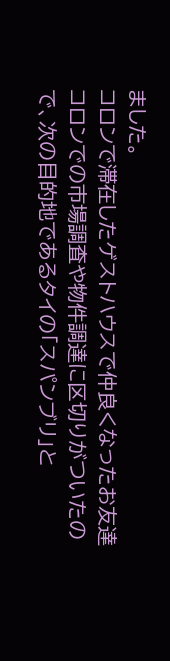ました。
コロンで滞在したゲストハウスで仲良くなったお友達
コロンでの市場調査や物件調達に区切りがついたので、次の目的地であるタイの「スパンブリ」と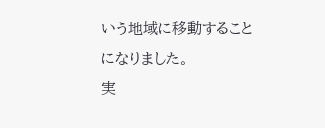いう地域に移動することになりました。
実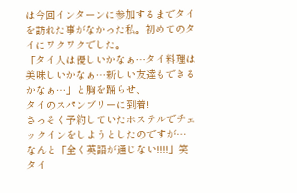は今回インターンに参加するまでタイを訪れた事がなかった私。初めてのタイにワクワクでした。
「タイ人は優しいかなぁ…タイ料理は美味しいかなぁ…新しい友達もできるかなぁ…」と胸を踊らせ、
タイのスパンブリーに到着!
さっそく予約していたホステルでチェックインをしようとしたのですが…
なんと「全く英語が通じない!!!!」笑
タイ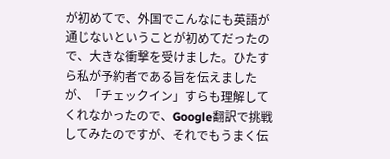が初めてで、外国でこんなにも英語が通じないということが初めてだったので、大きな衝撃を受けました。ひたすら私が予約者である旨を伝えましたが、「チェックイン」すらも理解してくれなかったので、Google翻訳で挑戦してみたのですが、それでもうまく伝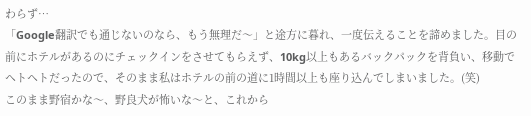わらず…
「Google翻訳でも通じないのなら、もう無理だ〜」と途方に暮れ、一度伝えることを諦めました。目の前にホテルがあるのにチェックインをさせてもらえず、10kg以上もあるバックパックを背負い、移動でヘトヘトだったので、そのまま私はホテルの前の道に1時間以上も座り込んでしまいました。(笑)
このまま野宿かな〜、野良犬が怖いな〜と、これから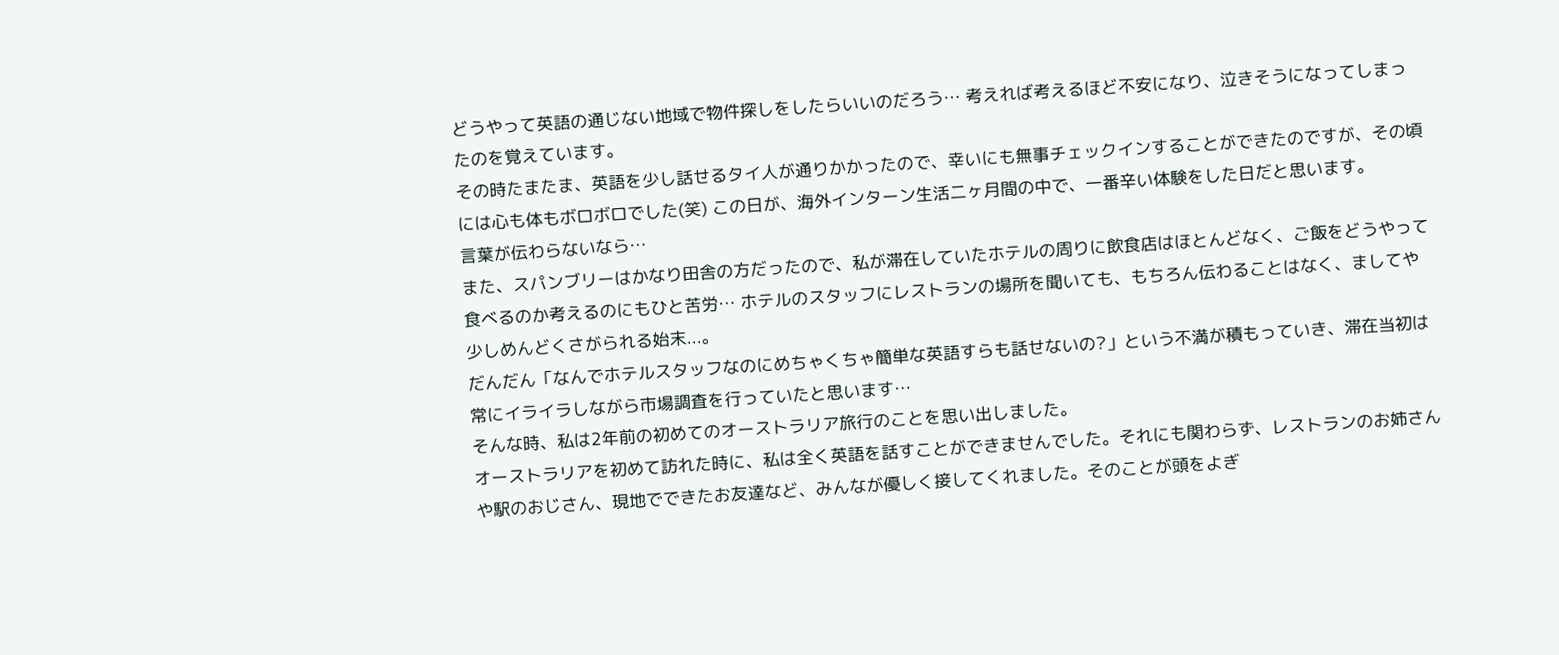どうやって英語の通じない地域で物件探しをしたらいいのだろう… 考えれば考えるほど不安になり、泣きそうになってしまったのを覚えています。
その時たまたま、英語を少し話せるタイ人が通りかかったので、幸いにも無事チェックインすることができたのですが、その頃には心も体もボロボロでした(笑) この日が、海外インターン生活二ヶ月間の中で、一番辛い体験をした日だと思います。
言葉が伝わらないなら…
また、スパンブリーはかなり田舎の方だったので、私が滞在していたホテルの周りに飲食店はほとんどなく、ご飯をどうやって食べるのか考えるのにもひと苦労… ホテルのスタッフにレストランの場所を聞いても、もちろん伝わることはなく、ましてや少しめんどくさがられる始末...。
だんだん「なんでホテルスタッフなのにめちゃくちゃ簡単な英語すらも話せないの?」という不満が積もっていき、滞在当初は常にイライラしながら市場調査を行っていたと思います…
そんな時、私は2年前の初めてのオーストラリア旅行のことを思い出しました。
オーストラリアを初めて訪れた時に、私は全く英語を話すことができませんでした。それにも関わらず、レストランのお姉さんや駅のおじさん、現地でできたお友達など、みんなが優しく接してくれました。そのことが頭をよぎ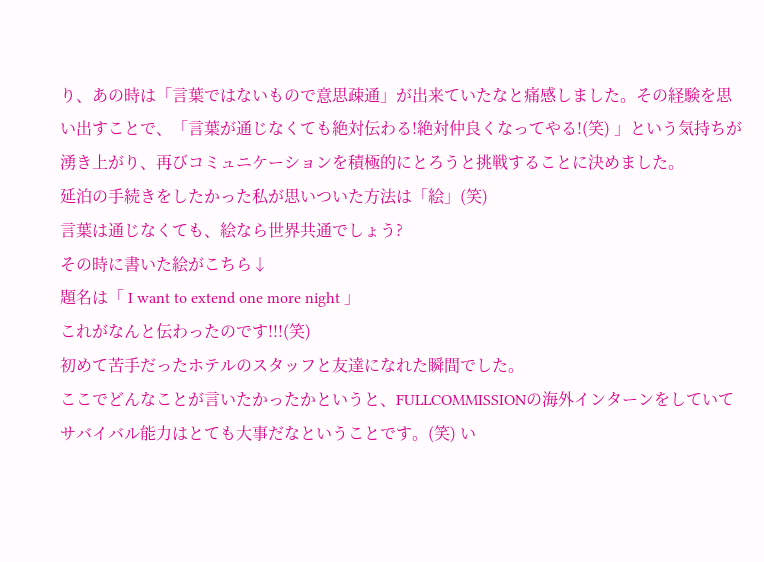り、あの時は「言葉ではないもので意思疎通」が出来ていたなと痛感しました。その経験を思い出すことで、「言葉が通じなくても絶対伝わる!絶対仲良くなってやる!(笑) 」という気持ちが湧き上がり、再びコミュニケーションを積極的にとろうと挑戦することに決めました。
延泊の手続きをしたかった私が思いついた方法は「絵」(笑)
言葉は通じなくても、絵なら世界共通でしょう?
その時に書いた絵がこちら↓
題名は「 I want to extend one more night 」
これがなんと伝わったのです!!!(笑)
初めて苦手だったホテルのスタッフと友達になれた瞬間でした。
ここでどんなことが言いたかったかというと、FULLCOMMISSIONの海外インターンをしていてサバイバル能力はとても大事だなということです。(笑) い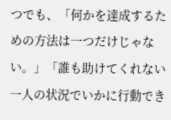つでも、「何かを達成するための方法は一つだけじゃない。」「誰も助けてくれない一人の状況でいかに行動でき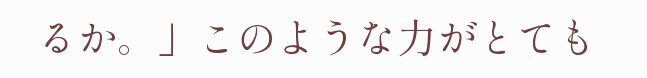るか。」このような力がとても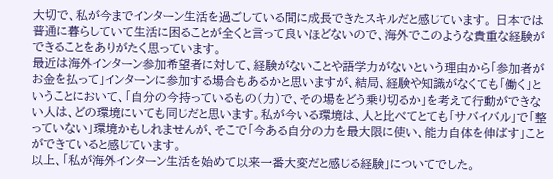大切で、私が今までインターン生活を過ごしている間に成長できたスキルだと感じています。 日本では普通に暮らしていて生活に困ることが全くと言って良いほどないので、海外でこのような貴重な経験ができることをありがたく思っています。
最近は海外インターン参加希望者に対して、経験がないことや語学力がないという理由から「参加者がお金を払って」インターンに参加する場合もあるかと思いますが、結局、経験や知識がなくても「働く」ということにおいて、「自分の今持っているもの(力)で、その場をどう乗り切るか」を考えて行動ができない人は、どの環境にいても同じだと思います。私が今いる環境は、人と比べてとても「サバイバル」で「整っていない」環境かもしれませんが、そこで「今ある自分の力を最大限に使い、能力自体を伸ばす」ことができていると感じています。
以上、「私が海外インターン生活を始めて以来一番大変だと感じる経験」についてでした。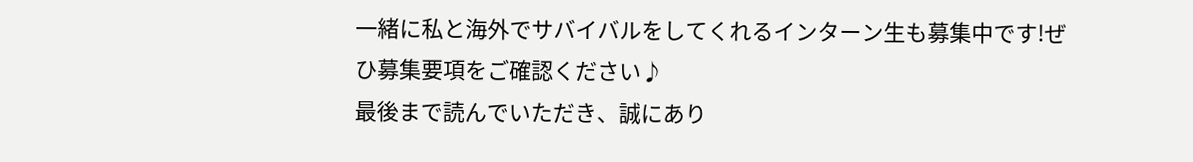一緒に私と海外でサバイバルをしてくれるインターン生も募集中です!ぜひ募集要項をご確認ください♪
最後まで読んでいただき、誠にあり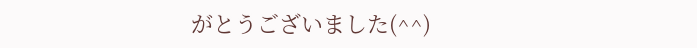がとうございました(^^)